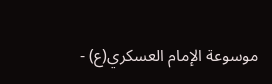موسوعة الإمام العسكري(ع) -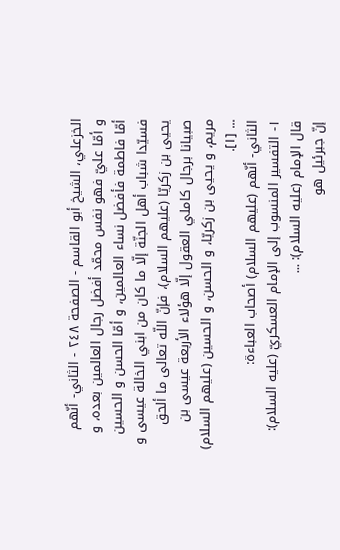الخزعلي، الشيخ أبو القاسم - الصفحة ٢٤٨ - الثاني- أنّهم
و أمّا عليّ فهو نفس محمّد أفضل رجال العالمين بعده، و أمّا فاطمة فأفضل نساء العالمين، و أمّا الحسن و الحسين فسيّدا شباب أهل الجنّة إلّا ما كان من ابني الخالة عيسى و يحيى بن زكريّا (عليهم السلام)، فإنّ اللّه تعالى ما ألحق صبيانا برجال كاملي العقول إلّا هؤلاء الأربعة عيسى بن مريم، و يحيى بن زكريّا، و الحسن، و الحسين (عليهم السلام) ... [١].
الثاني- أنّهم (عليهم السلام) أصحاب العباءة:
١- التفسير المنسوب إلى الإمام العسكريّ (عليه السلام): قال الإمام (عليه السلام): ...
إنّ جبرئيل هو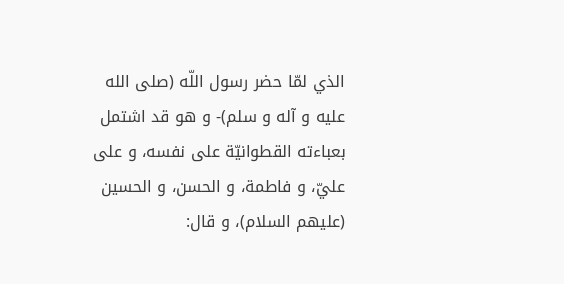الذي لمّا حضر رسول اللّه (صلى الله عليه و آله و سلم)- و هو قد اشتمل بعباءته القطوانيّة على نفسه، و على عليّ، و فاطمة، و الحسن، و الحسين (عليهم السلام)، و قال: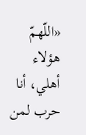«اللّهمّ هؤلاء أهلي، أنا حرب لمن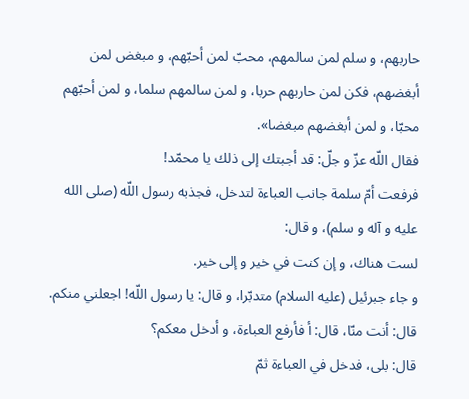حاربهم، و سلم لمن سالمهم، محبّ لمن أحبّهم، و مبغض لمن أبغضهم، فكن لمن حاربهم حربا، و لمن سالمهم سلما، و لمن أحبّهم محبّا، و لمن أبغضهم مبغضا».
فقال اللّه عزّ و جلّ: قد أجبتك إلى ذلك يا محمّد!
فرفعت أمّ سلمة جانب العباءة لتدخل، فجذبه رسول اللّه (صلى الله عليه و آله و سلم)، و قال:
لست هناك، و إن كنت في خير و إلى خير.
و جاء جبرئيل (عليه السلام) متدبّرا، و قال: يا رسول اللّه! اجعلني منكم.
قال: أنت منّا، قال: أ فأرفع العباءة، و أدخل معكم؟
قال: بلى، فدخل في العباءة ثمّ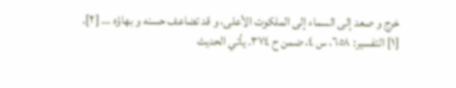خرج و صعد إلى السماء إلى الملكوت الأعلى، و قد تضاعف حسنه و بهاؤه ... [٢].
[١] التفسير: ٦٥٨، س ٤، ضمن ح ٣٧٤. يأتي الحديث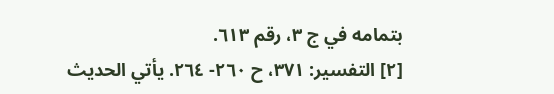بتمامه في ج ٣، رقم ٦١٣.
[٢] التفسير: ٣٧١، ح ٢٦٠- ٢٦٤. يأتي الحديث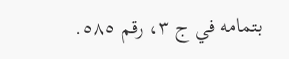بتمامه في ج ٣، رقم ٥٨٥.